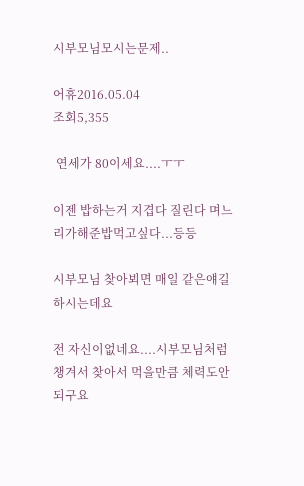시부모님모시는문제..

어휴2016.05.04
조회5,355

 연세가 80이세요....ㅜㅜ

이젠 밥하는거 지겹다 질린다 며느리가해준밥먹고싶다...등등

시부모님 찾아뵈면 매일 같은얘길하시는데요

전 자신이없네요....시부모님처럼 챙겨서 찾아서 먹을만큼 체력도안되구요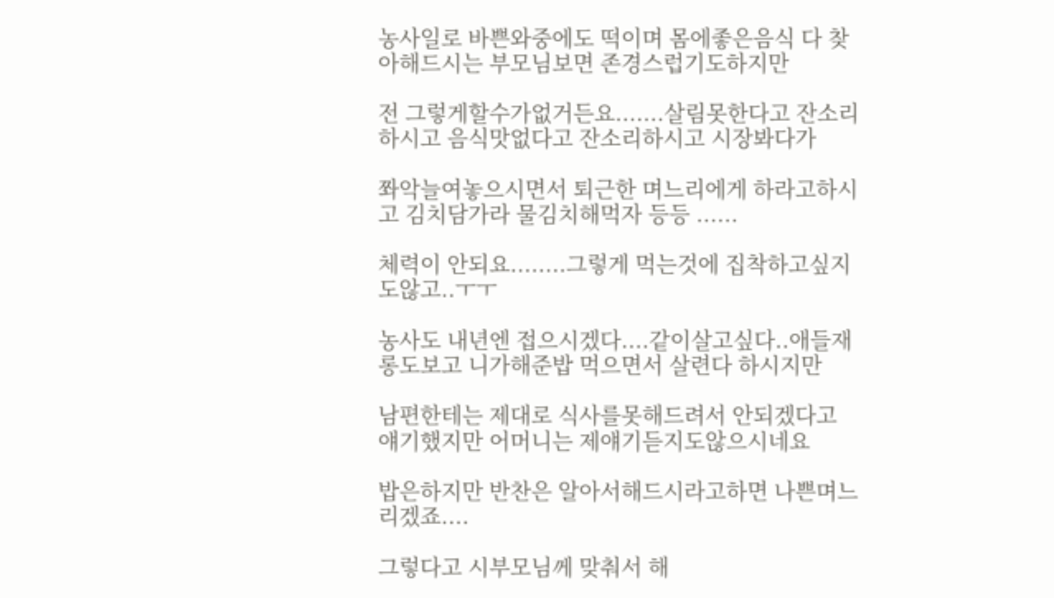농사일로 바쁜와중에도 떡이며 몸에좋은음식 다 찾아해드시는 부모님보면 존경스럽기도하지만

전 그렇게할수가없거든요.......살림못한다고 잔소리하시고 음식맛없다고 잔소리하시고 시장봐다가

쫘악늘여놓으시면서 퇴근한 며느리에게 하라고하시고 김치담가라 물김치해먹자 등등 ......

체력이 안되요........그렇게 먹는것에 집착하고싶지도않고..ㅜㅜ

농사도 내년엔 접으시겠다....같이살고싶다..애들재롱도보고 니가해준밥 먹으면서 살련다 하시지만

남편한테는 제대로 식사를못해드려서 안되겠다고 얘기했지만 어머니는 제얘기듣지도않으시네요

밥은하지만 반찬은 알아서해드시라고하면 나쁜며느리겠죠....

그렇다고 시부모님께 맞춰서 해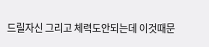드릴자신 그리고 체력도안되는데 이것때문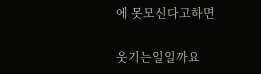에 못모신다고하면

웃기는일일까요